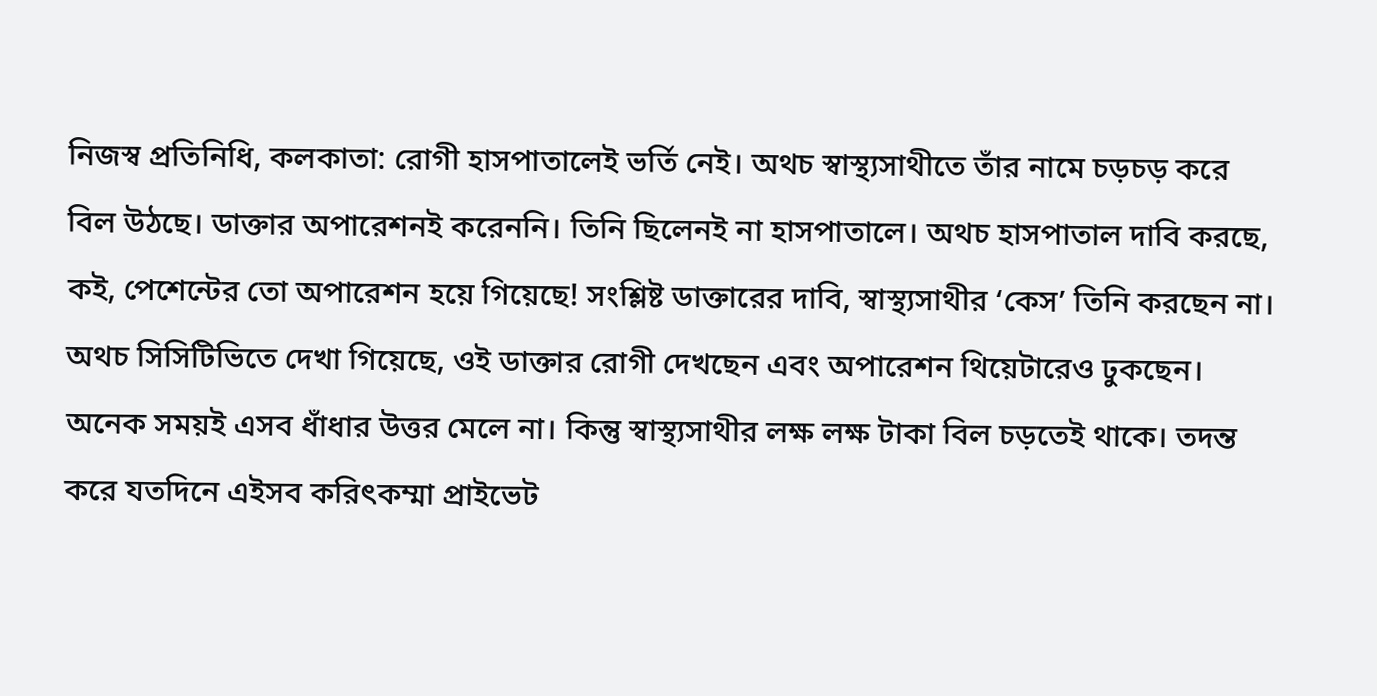নিজস্ব প্রতিনিধি, কলকাতা: রোগী হাসপাতালেই ভর্তি নেই। অথচ স্বাস্থ্যসাথীতে তাঁর নামে চড়চড় করে বিল উঠছে। ডাক্তার অপারেশনই করেননি। তিনি ছিলেনই না হাসপাতালে। অথচ হাসপাতাল দাবি করছে, কই, পেশেন্টের তো অপারেশন হয়ে গিয়েছে! সংশ্লিষ্ট ডাক্তারের দাবি, স্বাস্থ্যসাথীর ‘কেস’ তিনি করছেন না। অথচ সিসিটিভিতে দেখা গিয়েছে, ওই ডাক্তার রোগী দেখছেন এবং অপারেশন থিয়েটারেও ঢুকছেন। অনেক সময়ই এসব ধাঁধার উত্তর মেলে না। কিন্তু স্বাস্থ্যসাথীর লক্ষ লক্ষ টাকা বিল চড়তেই থাকে। তদন্ত করে যতদিনে এইসব করিৎকম্মা প্রাইভেট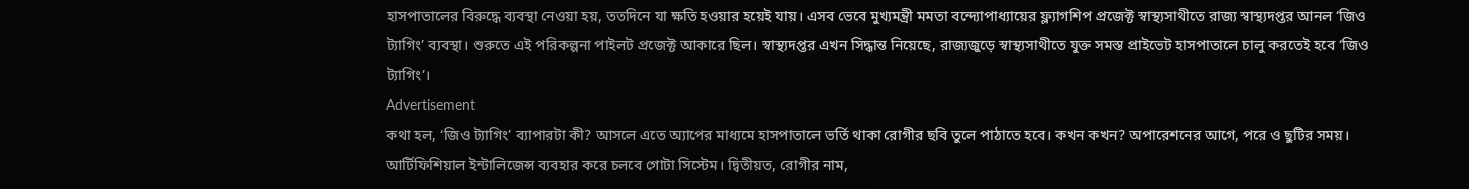হাসপাতালের বিরুদ্ধে ব্যবস্থা নেওয়া হয়, ততদিনে যা ক্ষতি হওয়ার হয়েই যায়। এসব ভেবে মুখ্যমন্ত্রী মমতা বন্দ্যোপাধ্যায়ের ফ্ল্যাগশিপ প্রজেক্ট স্বাস্থ্যসাথীতে রাজ্য স্বাস্থ্যদপ্তর আনল ‘জিও ট্যাগিং’ ব্যবস্থা। শুরুতে এই পরিকল্পনা পাইলট প্রজেক্ট আকারে ছিল। স্বাস্থ্যদপ্তর এখন সিদ্ধান্ত নিয়েছে, রাজ্যজুড়ে স্বাস্থ্যসাথীতে যুক্ত সমস্ত প্রাইভেট হাসপাতালে চালু করতেই হবে ‘জিও ট্যাগিং’।
Advertisement
কথা হল, ‘জিও ট্যাগিং’ ব্যাপারটা কী? আসলে এতে অ্যাপের মাধ্যমে হাসপাতালে ভর্তি থাকা রোগীর ছবি তুলে পাঠাতে হবে। কখন কখন? অপারেশনের আগে, পরে ও ছুটির সময়। আর্টিফিশিয়াল ইন্টালিজেন্স ব্যবহার করে চলবে গোটা সিস্টেম। দ্বিতীয়ত, রোগীর নাম,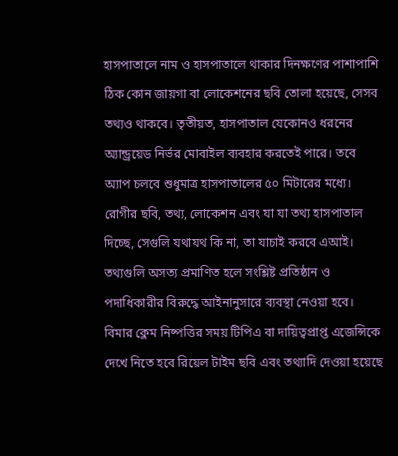হাসপাতালে নাম ও হাসপাতালে থাকার দিনক্ষণের পাশাপাশি ঠিক কোন জায়গা বা লোকেশনের ছবি তোলা হয়েছে, সেসব তথ্যও থাকবে। তৃতীয়ত, হাসপাতাল যেকোনও ধরনের অ্যান্ড্রয়েড নির্ভর মোবাইল ব্যবহার করতেই পারে। তবে অ্যাপ চলবে শুধুমাত্র হাসপাতালের ৫০ মিটারের মধ্যে। রোগীর ছবি, তথ্য, লোকেশন এবং যা যা তথ্য হাসপাতাল দিচ্ছে, সেগুলি যথাযথ কি না, তা যাচাই করবে এআই। তথ্যগুলি অসত্য প্রমাণিত হলে সংশ্লিষ্ট প্রতিষ্ঠান ও পদাধিকারীর বিরুদ্ধে আইনানুসারে ব্যবস্থা নেওয়া হবে। বিমার ক্লেম নিষ্পত্তির সময় টিপিএ বা দায়িত্বপ্রাপ্ত এজেন্সিকে দেখে নিতে হবে রিয়েল টাইম ছবি এবং তথ্যাদি দেওয়া হয়েছে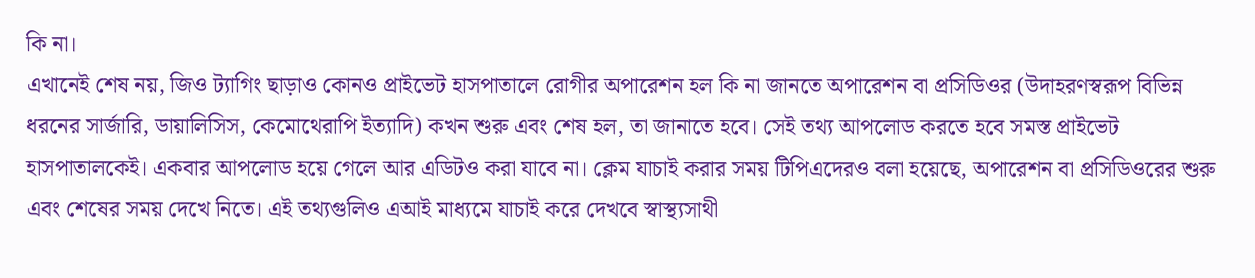কি না।
এখানেই শেষ নয়, জিও ট্যাগিং ছাড়াও কোনও প্রাইভেট হাসপাতালে রোগীর অপারেশন হল কি না জানতে অপারেশন বা প্রসিডিওর (উদাহরণস্বরূপ বিভিন্ন ধরনের সার্জারি, ডায়ালিসিস, কেমোথেরাপি ইত্যাদি) কখন শুরু এবং শেষ হল, তা জানাতে হবে। সেই তথ্য আপলোড করতে হবে সমস্ত প্রাইভেট হাসপাতালকেই। একবার আপলোড হয়ে গেলে আর এডিটও করা যাবে না। ক্লেম যাচাই করার সময় টিপিএদেরও বলা হয়েছে, অপারেশন বা প্রসিডিওরের শুরু এবং শেষের সময় দেখে নিতে। এই তথ্যগুলিও এআই মাধ্যমে যাচাই করে দেখবে স্বাস্থ্যসাথী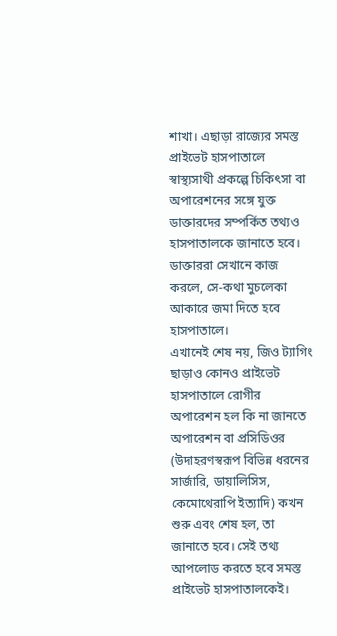শাখা। এছাড়া রাজ্যের সমস্ত প্রাইভেট হাসপাতালে স্বাস্থ্যসাথী প্রকল্পে চিকিৎসা বা অপারেশনের সঙ্গে যুক্ত ডাক্তারদের সম্পর্কিত তথ্যও হাসপাতালকে জানাতে হবে। ডাক্তাররা সেখানে কাজ করলে, সে-কথা মুচলেকা আকারে জমা দিতে হবে হাসপাতালে।
এখানেই শেষ নয়, জিও ট্যাগিং ছাড়াও কোনও প্রাইভেট হাসপাতালে রোগীর অপারেশন হল কি না জানতে অপারেশন বা প্রসিডিওর (উদাহরণস্বরূপ বিভিন্ন ধরনের সার্জারি, ডায়ালিসিস, কেমোথেরাপি ইত্যাদি) কখন শুরু এবং শেষ হল, তা জানাতে হবে। সেই তথ্য আপলোড করতে হবে সমস্ত প্রাইভেট হাসপাতালকেই।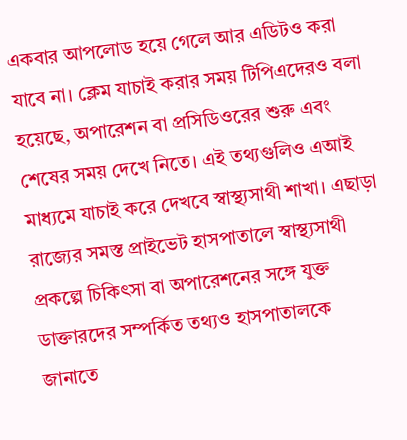একবার আপলোড হয়ে গেলে আর এডিটও করা যাবে না। ক্লেম যাচাই করার সময় টিপিএদেরও বলা হয়েছে, অপারেশন বা প্রসিডিওরের শুরু এবং শেষের সময় দেখে নিতে। এই তথ্যগুলিও এআই মাধ্যমে যাচাই করে দেখবে স্বাস্থ্যসাথী শাখা। এছাড়া রাজ্যের সমস্ত প্রাইভেট হাসপাতালে স্বাস্থ্যসাথী প্রকল্পে চিকিৎসা বা অপারেশনের সঙ্গে যুক্ত ডাক্তারদের সম্পর্কিত তথ্যও হাসপাতালকে জানাতে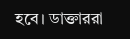হবে। ডাক্তাররা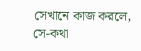সেখানে কাজ করলে, সে-কথা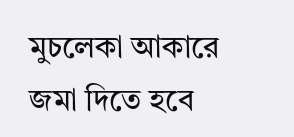মুচলেকা আকারে জমা দিতে হবে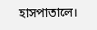হাসপাতালে।